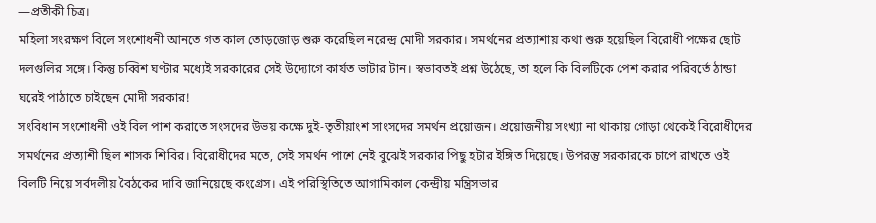—প্রতীকী চিত্র।
মহিলা সংরক্ষণ বিলে সংশোধনী আনতে গত কাল তোড়জোড় শুরু করেছিল নরেন্দ্র মোদী সরকার। সমর্থনের প্রত্যাশায় কথা শুরু হয়েছিল বিরোধী পক্ষের ছোট দলগুলির সঙ্গে। কিন্তু চব্বিশ ঘণ্টার মধ্যেই সরকারের সেই উদ্যোগে কার্যত ভাটার টান। স্বভাবতই প্রশ্ন উঠেছে, তা হলে কি বিলটিকে পেশ করার পরিবর্তে ঠান্ডা ঘরেই পাঠাতে চাইছেন মোদী সরকার!
সংবিধান সংশোধনী ওই বিল পাশ করাতে সংসদের উভয় কক্ষে দুই-তৃতীয়াংশ সাংসদের সমর্থন প্রয়োজন। প্রয়োজনীয় সংখ্যা না থাকায় গোড়া থেকেই বিরোধীদের সমর্থনের প্রত্যাশী ছিল শাসক শিবির। বিরোধীদের মতে, সেই সমর্থন পাশে নেই বুঝেই সরকার পিছু হটার ইঙ্গিত দিয়েছে। উপরন্তু সরকারকে চাপে রাখতে ওই বিলটি নিয়ে সর্বদলীয় বৈঠকের দাবি জানিয়েছে কংগ্রেস। এই পরিস্থিতিতে আগামিকাল কেন্দ্রীয় মন্ত্রিসভার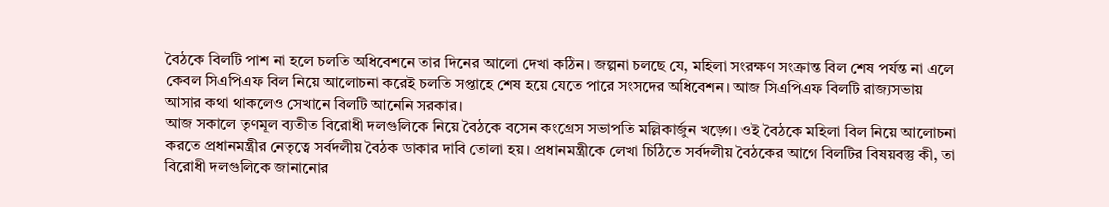বৈঠকে বিলটি পাশ না হলে চলতি অধিবেশনে তার দিনের আলো দেখা কঠিন। জল্পনা চলছে যে, মহিলা সংরক্ষণ সংক্রান্ত বিল শেষ পর্যন্ত না এলে কেবল সিএপিএফ বিল নিয়ে আলোচনা করেই চলতি সপ্তাহে শেষ হয়ে যেতে পারে সংসদের অধিবেশন। আজ সিএপিএফ বিলটি রাজ্যসভায় আসার কথা থাকলেও সেখানে বিলটি আনেনি সরকার।
আজ সকালে তৃণমূল ব্যতীত বিরোধী দলগুলিকে নিয়ে বৈঠকে বসেন কংগ্রেস সভাপতি মল্লিকার্জুন খড়্গে। ওই বৈঠকে মহিলা বিল নিয়ে আলোচনা করতে প্রধানমন্ত্রীর নেতৃত্বে সর্বদলীয় বৈঠক ডাকার দাবি তোলা হয়। প্রধানমন্ত্রীকে লেখা চিঠিতে সর্বদলীয় বৈঠকের আগে বিলটির বিষয়বস্তু কী, তা বিরোধী দলগুলিকে জানানোর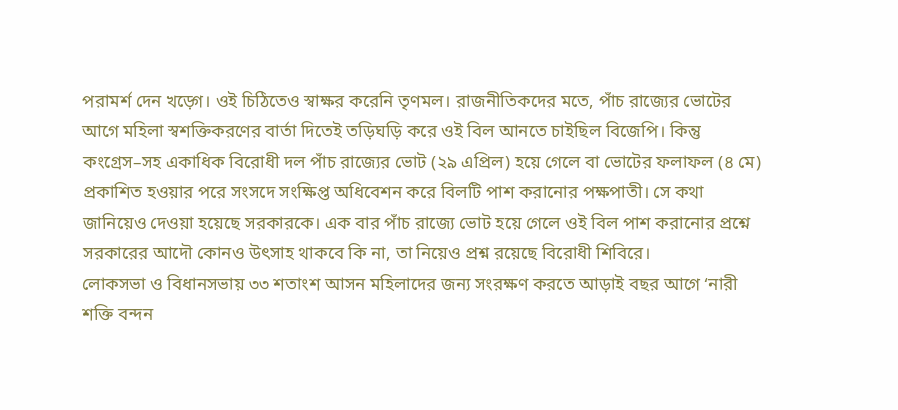পরামর্শ দেন খড়্গে। ওই চিঠিতেও স্বাক্ষর করেনি তৃণমল। রাজনীতিকদের মতে, পাঁচ রাজ্যের ভোটের আগে মহিলা স্বশক্তিকরণের বার্তা দিতেই তড়িঘড়ি করে ওই বিল আনতে চাইছিল বিজেপি। কিন্তু কংগ্রেস–সহ একাধিক বিরোধী দল পাঁচ রাজ্যের ভোট (২৯ এপ্রিল) হয়ে গেলে বা ভোটের ফলাফল (৪ মে) প্রকাশিত হওয়ার পরে সংসদে সংক্ষিপ্ত অধিবেশন করে বিলটি পাশ করানোর পক্ষপাতী। সে কথা জানিয়েও দেওয়া হয়েছে সরকারকে। এক বার পাঁচ রাজ্যে ভোট হয়ে গেলে ওই বিল পাশ করানোর প্রশ্নে সরকারের আদৌ কোনও উৎসাহ থাকবে কি না, তা নিয়েও প্রশ্ন রয়েছে বিরোধী শিবিরে।
লোকসভা ও বিধানসভায় ৩৩ শতাংশ আসন মহিলাদের জন্য সংরক্ষণ করতে আড়াই বছর আগে ‘নারী শক্তি বন্দন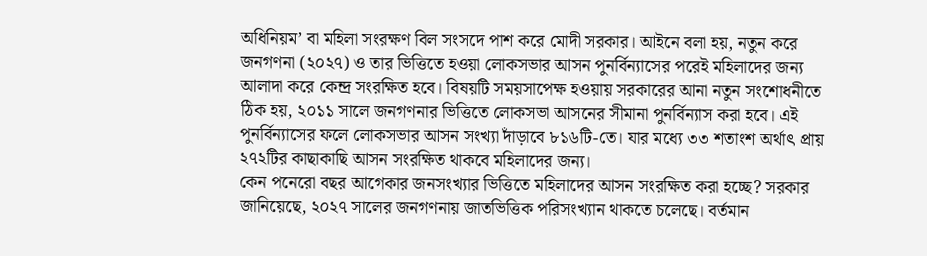অধিনিয়ম’ বা মহিলা সংরক্ষণ বিল সংসদে পাশ করে মোদী সরকার। আইনে বলা হয়, নতুন করে জনগণনা (২০২৭) ও তার ভিত্তিতে হওয়া লোকসভার আসন পুনর্বিন্যাসের পরেই মহিলাদের জন্য আলাদা করে কেন্দ্র সংরক্ষিত হবে। বিষয়টি সময়সাপেক্ষ হওয়ায় সরকারের আনা নতুন সংশোধনীতে ঠিক হয়, ২০১১ সালে জনগণনার ভিত্তিতে লোকসভা আসনের সীমানা পুনর্বিন্যাস করা হবে। এই পুনর্বিন্যাসের ফলে লোকসভার আসন সংখ্যা দাঁড়াবে ৮১৬টি-তে। যার মধ্যে ৩৩ শতাংশ অর্থাৎ প্রায় ২৭২টির কাছাকাছি আসন সংরক্ষিত থাকবে মহিলাদের জন্য।
কেন পনেরো বছর আগেকার জনসংখ্যার ভিত্তিতে মহিলাদের আসন সংরক্ষিত করা হচ্ছে? সরকার জানিয়েছে, ২০২৭ সালের জনগণনায় জাতভিত্তিক পরিসংখ্যান থাকতে চলেছে। বর্তমান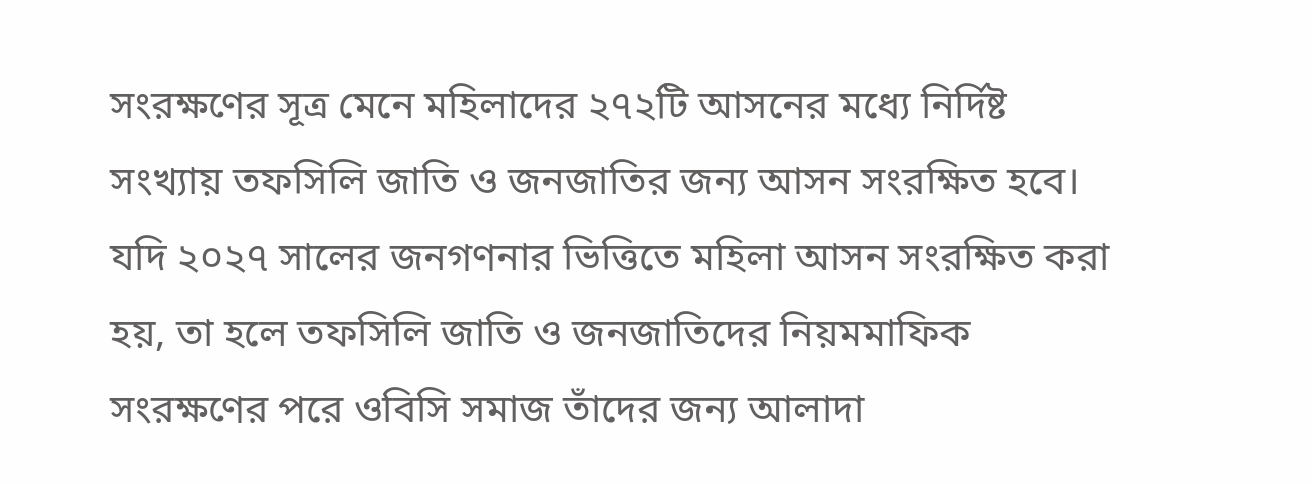সংরক্ষণের সূত্র মেনে মহিলাদের ২৭২টি আসনের মধ্যে নির্দিষ্ট সংখ্যায় তফসিলি জাতি ও জনজাতির জন্য আসন সংরক্ষিত হবে। যদি ২০২৭ সালের জনগণনার ভিত্তিতে মহিলা আসন সংরক্ষিত করা হয়, তা হলে তফসিলি জাতি ও জনজাতিদের নিয়মমাফিক সংরক্ষণের পরে ওবিসি সমাজ তাঁদের জন্য আলাদা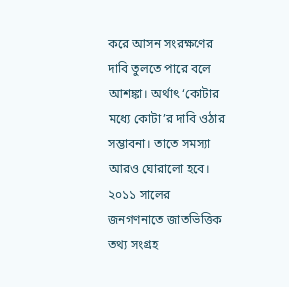করে আসন সংরক্ষণের দাবি তুলতে পারে বলে আশঙ্কা। অর্থাৎ ‘কোটার মধ্যে কোটা’র দাবি ওঠার সম্ভাবনা। তাতে সমস্যা আরও ঘোরালো হবে। ২০১১ সালের জনগণনাতে জাতভিত্তিক তথ্য সংগ্রহ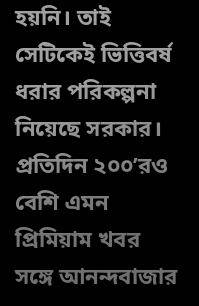হয়নি। তাই সেটিকেই ভিত্তিবর্ষ ধরার পরিকল্পনা নিয়েছে সরকার।
প্রতিদিন ২০০’রও বেশি এমন প্রিমিয়াম খবর
সঙ্গে আনন্দবাজার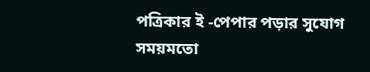পত্রিকার ই -পেপার পড়ার সুযোগ
সময়মতো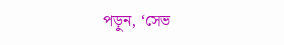পড়ুন, ‘সেভ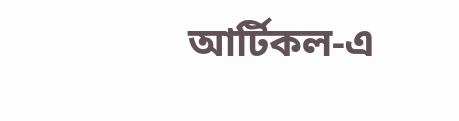আর্টিকল-এ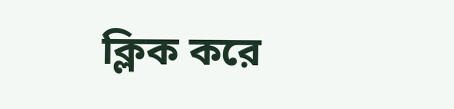ক্লিক করে